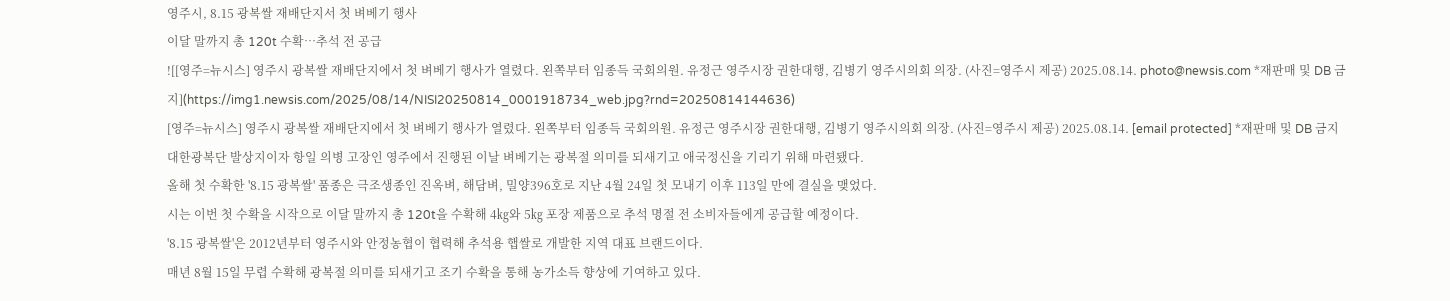영주시, 8.15 광복쌀 재배단지서 첫 벼베기 행사
이달 말까지 총 120t 수확…추석 전 공급
![[영주=뉴시스] 영주시 광복쌀 재배단지에서 첫 벼베기 행사가 열렸다. 왼쪽부터 임종득 국회의원. 유정근 영주시장 권한대행, 김병기 영주시의회 의장. (사진=영주시 제공) 2025.08.14. photo@newsis.com *재판매 및 DB 금지](https://img1.newsis.com/2025/08/14/NISI20250814_0001918734_web.jpg?rnd=20250814144636)
[영주=뉴시스] 영주시 광복쌀 재배단지에서 첫 벼베기 행사가 열렸다. 왼쪽부터 임종득 국회의원. 유정근 영주시장 권한대행, 김병기 영주시의회 의장. (사진=영주시 제공) 2025.08.14. [email protected] *재판매 및 DB 금지
대한광복단 발상지이자 항일 의병 고장인 영주에서 진행된 이날 벼베기는 광복절 의미를 되새기고 애국정신을 기리기 위해 마련됐다.
올해 첫 수확한 '8.15 광복쌀' 품종은 극조생종인 진옥벼, 해담벼, 밀양396호로 지난 4월 24일 첫 모내기 이후 113일 만에 결실을 맺었다.
시는 이번 첫 수확을 시작으로 이달 말까지 총 120t을 수확해 4㎏와 5㎏ 포장 제품으로 추석 명절 전 소비자들에게 공급할 예정이다.
'8.15 광복쌀'은 2012년부터 영주시와 안정농협이 협력해 추석용 햅쌀로 개발한 지역 대표 브랜드이다.
매년 8월 15일 무렵 수확해 광복절 의미를 되새기고 조기 수확을 통해 농가소득 향상에 기여하고 있다.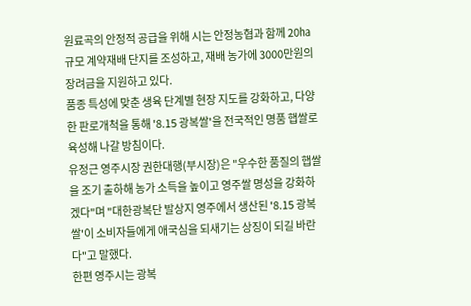원료곡의 안정적 공급을 위해 시는 안정농협과 함께 20㏊ 규모 계약재배 단지를 조성하고, 재배 농가에 3000만원의 장려금을 지원하고 있다.
품종 특성에 맞춘 생육 단계별 현장 지도를 강화하고, 다양한 판로개척을 통해 '8.15 광복쌀'을 전국적인 명품 햅쌀로 육성해 나갈 방침이다.
유정근 영주시장 권한대행(부시장)은 "우수한 품질의 햅쌀을 조기 출하해 농가 소득을 높이고 영주쌀 명성을 강화하겠다"며 "대한광복단 발상지 영주에서 생산된 '8.15 광복쌀'이 소비자들에게 애국심을 되새기는 상징이 되길 바란다"고 말했다.
한편 영주시는 광복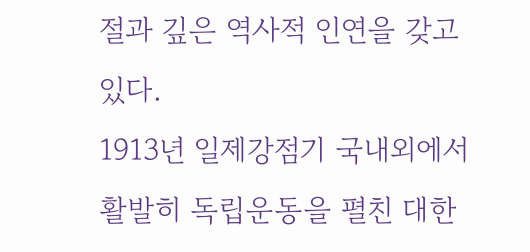절과 깊은 역사적 인연을 갖고 있다.
1913년 일제강점기 국내외에서 활발히 독립운동을 펼친 대한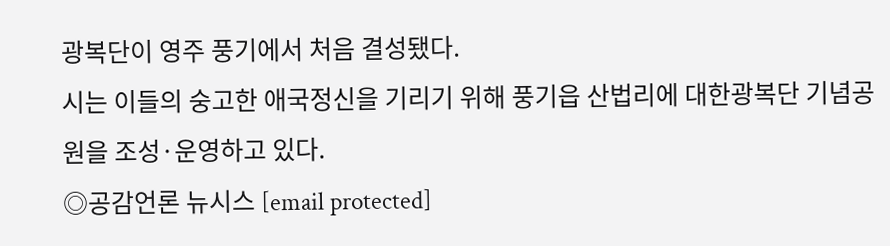광복단이 영주 풍기에서 처음 결성됐다.
시는 이들의 숭고한 애국정신을 기리기 위해 풍기읍 산법리에 대한광복단 기념공원을 조성·운영하고 있다.
◎공감언론 뉴시스 [email protected]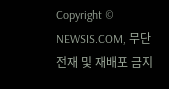Copyright © NEWSIS.COM, 무단 전재 및 재배포 금지